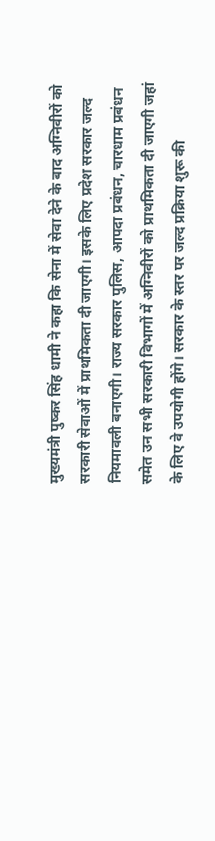मुख्यमंत्री पुष्कर सिंह धामी ने कहा कि सेना में सेवा देने के बाद अग्निवीरों को सरकारी सेवाओं में प्राथमिकता दी जाएगी। इसके लिए प्रदेश सरकार जल्द नियमावली बनाएगी। राज्य सरकार पुलिस, आपदा प्रबंधन, चारधाम प्रबंधन समेत उन सभी सरकारी विभागों में अग्निवीरों को प्राथमिकता दी जाएगी जहां के लिए वे उपयोगी होंगे। सरकार के स्तर पर जल्द प्रक्रिया शुरू की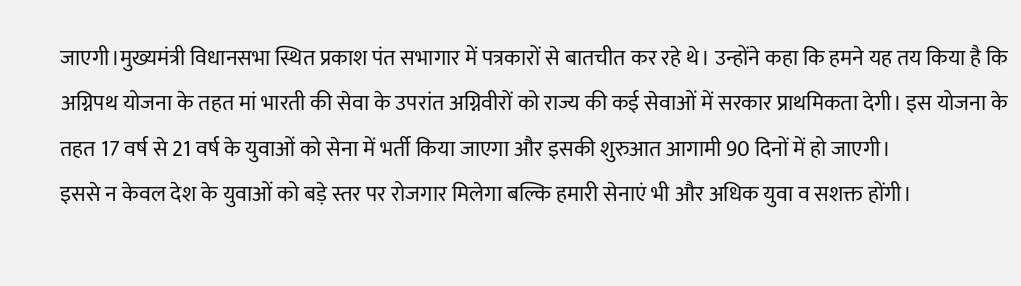जाएगी।मुख्यमंत्री विधानसभा स्थित प्रकाश पंत सभागार में पत्रकारों से बातचीत कर रहे थे। उन्होंने कहा कि हमने यह तय किया है कि अग्निपथ योजना के तहत मां भारती की सेवा के उपरांत अग्निवीरों को राज्य की कई सेवाओं में सरकार प्राथमिकता देगी। इस योजना के तहत 17 वर्ष से 21 वर्ष के युवाओं को सेना में भर्ती किया जाएगा और इसकी शुरुआत आगामी 90 दिनों में हो जाएगी।
इससे न केवल देश के युवाओं को बड़े स्तर पर रोजगार मिलेगा बल्कि हमारी सेनाएं भी और अधिक युवा व सशक्त होंगी।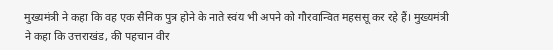मुख्यमंत्री ने कहा कि वह एक सैनिक पुत्र होने के नाते स्वंय भी अपने को गौरवान्वित महससू कर रहे हैं। मुख्यमंत्री ने कहा कि उत्तराखंड, की पहचान वीर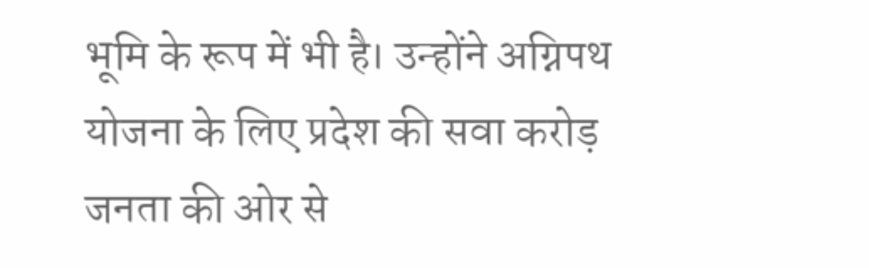भूमि के रूप में भी है। उन्होंने अग्निपथ योजना के लिए प्रदेश की सवा करोड़ जनता की ओर से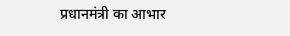प्रधानमंत्री का आभार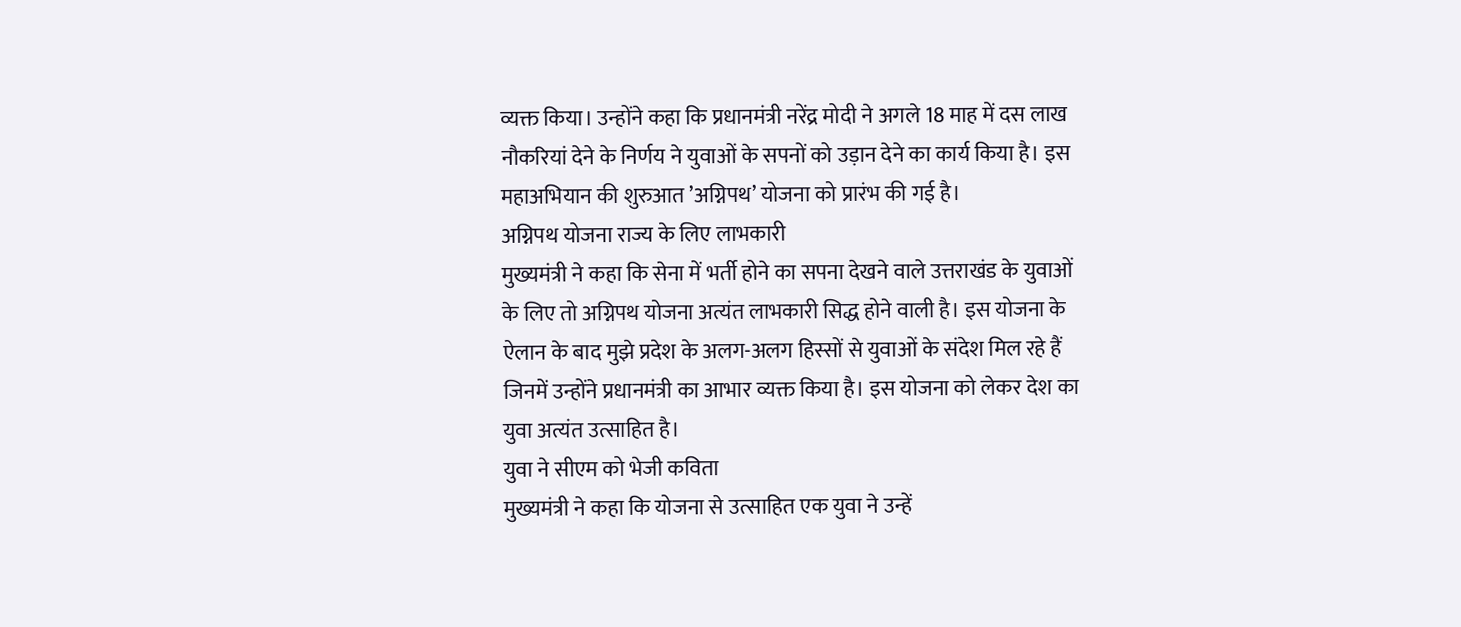व्यक्त किया। उन्होंने कहा कि प्रधानमंत्री नरेंद्र मोदी ने अगले 18 माह में दस लाख नौकरियां देने के निर्णय ने युवाओं के सपनों को उड़ान देने का कार्य किया है। इस महाअभियान की शुरुआत ’अग्निपथ’ योजना को प्रारंभ की गई है।
अग्निपथ योजना राज्य के लिए लाभकारी
मुख्यमंत्री ने कहा कि सेना में भर्ती होने का सपना देखने वाले उत्तराखंड के युवाओं के लिए तो अग्निपथ योजना अत्यंत लाभकारी सिद्ध होने वाली है। इस योजना के ऐलान के बाद मुझे प्रदेश के अलग-अलग हिस्सों से युवाओं के संदेश मिल रहे हैं जिनमें उन्होंने प्रधानमंत्री का आभार व्यक्त किया है। इस योजना को लेकर देश का युवा अत्यंत उत्साहित है।
युवा ने सीएम को भेजी कविता
मुख्यमंत्री ने कहा कि योजना से उत्साहित एक युवा ने उन्हें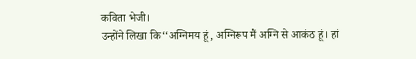कविता भेजी।
उन्होंने लिखा कि‘‘अग्निमय हूं, अग्निरूप मैं अग्नि से आकंठ हूं। हां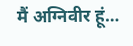मैं अग्निवीर हूं…